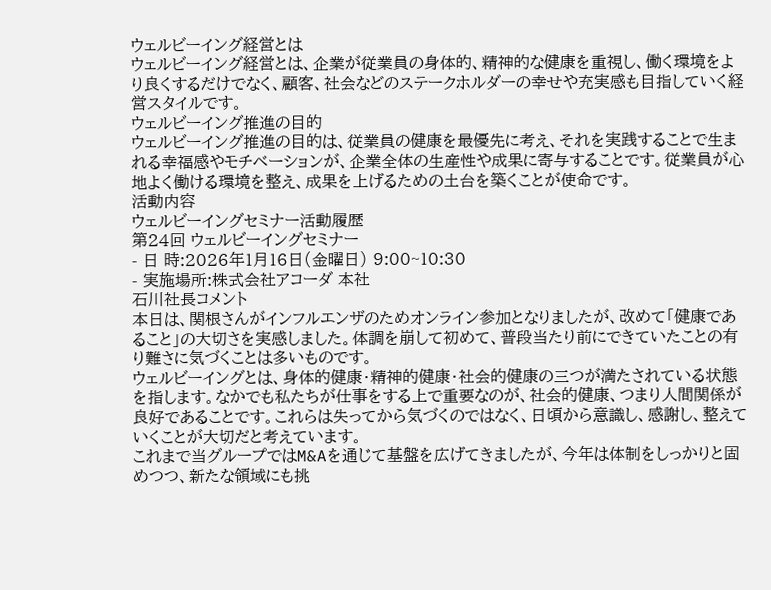ウェルビーイング経営とは
ウェルビーイング経営とは、企業が従業員の身体的、精神的な健康を重視し、働く環境をより良くするだけでなく、顧客、社会などのステークホルダーの幸せや充実感も目指していく経営スタイルです。
ウェルビーイング推進の目的
ウェルビーイング推進の目的は、従業員の健康を最優先に考え、それを実践することで生まれる幸福感やモチベーションが、企業全体の生産性や成果に寄与することです。従業員が心地よく働ける環境を整え、成果を上げるための土台を築くことが使命です。
活動内容
ウェルビーイングセミナー活動履歴
第24回 ウェルビーイングセミナー
- 日 時:2026年1月16日(金曜日) 9:00~10:30
- 実施場所:株式会社アコーダ 本社
石川社長コメント
本日は、関根さんがインフルエンザのためオンライン参加となりましたが、改めて「健康であること」の大切さを実感しました。体調を崩して初めて、普段当たり前にできていたことの有り難さに気づくことは多いものです。
ウェルビーイングとは、身体的健康・精神的健康・社会的健康の三つが満たされている状態を指します。なかでも私たちが仕事をする上で重要なのが、社会的健康、つまり人間関係が良好であることです。これらは失ってから気づくのではなく、日頃から意識し、感謝し、整えていくことが大切だと考えています。
これまで当グループではM&Aを通じて基盤を広げてきましたが、今年は体制をしっかりと固めつつ、新たな領域にも挑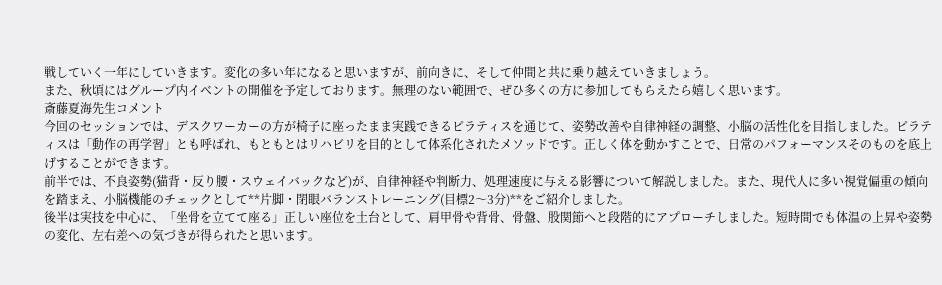戦していく一年にしていきます。変化の多い年になると思いますが、前向きに、そして仲間と共に乗り越えていきましょう。
また、秋頃にはグループ内イベントの開催を予定しております。無理のない範囲で、ぜひ多くの方に参加してもらえたら嬉しく思います。
斎藤夏海先生コメント
今回のセッションでは、デスクワーカーの方が椅子に座ったまま実践できるピラティスを通じて、姿勢改善や自律神経の調整、小脳の活性化を目指しました。ピラティスは「動作の再学習」とも呼ばれ、もともとはリハビリを目的として体系化されたメソッドです。正しく体を動かすことで、日常のパフォーマンスそのものを底上げすることができます。
前半では、不良姿勢(猫背・反り腰・スウェイバックなど)が、自律神経や判断力、処理速度に与える影響について解説しました。また、現代人に多い視覚偏重の傾向を踏まえ、小脳機能のチェックとして**片脚・閉眼バランストレーニング(目標2〜3分)**をご紹介しました。
後半は実技を中心に、「坐骨を立てて座る」正しい座位を土台として、肩甲骨や背骨、骨盤、股関節へと段階的にアプローチしました。短時間でも体温の上昇や姿勢の変化、左右差への気づきが得られたと思います。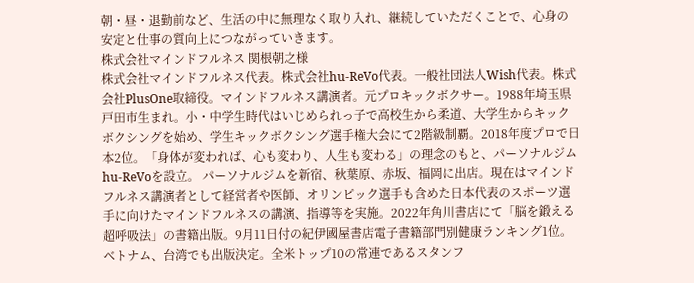朝・昼・退勤前など、生活の中に無理なく取り入れ、継続していただくことで、心身の安定と仕事の質向上につながっていきます。
株式会社マインドフルネス 関根朝之様
株式会社マインドフルネス代表。株式会社hu-ReVo代表。一般社団法人Wish代表。株式会社PlusOne取締役。マインドフルネス講演者。元プロキックボクサー。1988年埼玉県戸田市生まれ。小・中学生時代はいじめられっ子で高校生から柔道、大学生からキックボクシングを始め、学生キックボクシング選手権大会にて2階級制覇。2018年度プロで日本2位。「身体が変われば、心も変わり、人生も変わる」の理念のもと、パーソナルジムhu-ReVoを設立。 パーソナルジムを新宿、秋葉原、赤坂、福岡に出店。現在はマインドフルネス講演者として経営者や医師、オリンピック選手も含めた日本代表のスポーツ選手に向けたマインドフルネスの講演、指導等を実施。2022年角川書店にて「脳を鍛える超呼吸法」の書籍出版。9月11日付の紀伊國屋書店電子書籍部門別健康ランキング1位。ベトナム、台湾でも出版決定。全米トップ10の常連であるスタンフ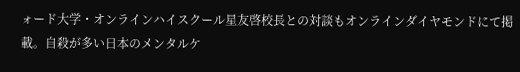ォード大学・オンラインハイスクール星友啓校長との対談もオンラインダイヤモンドにて掲載。自殺が多い日本のメンタルケ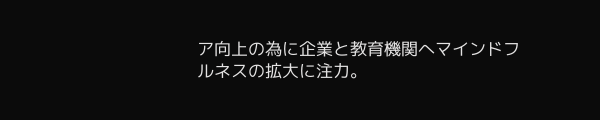ア向上の為に企業と教育機関へマインドフルネスの拡大に注力。